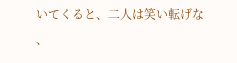いてくると、二人は笑い転げな
、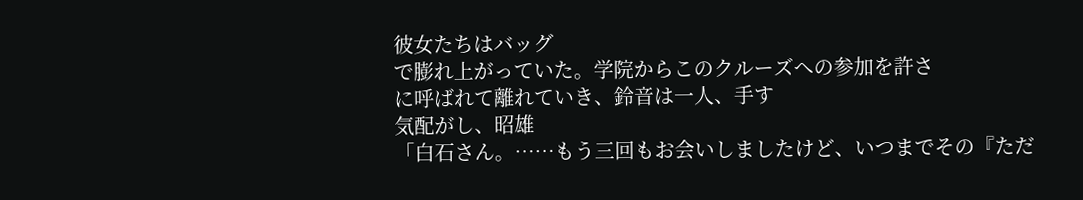彼女たちはバッグ
で膨れ上がっていた。学院からこのクルーズへの参加を許さ
に呼ばれて離れていき、鈴音は一人、手す
気配がし、昭雄
「白石さん。……もう三回もお会いしましたけど、いつまでその『ただ